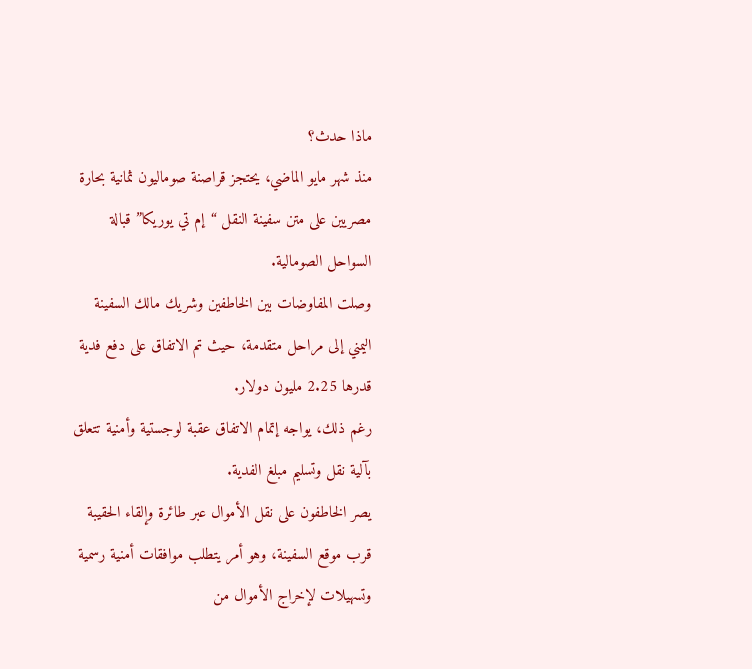ماذا حدث؟
منذ شهر مايو الماضي، يحتجز قراصنة صوماليون ثمانية بحارة مصريين على متن سفينة النقل “إم تي يوريكا” قبالة السواحل الصومالية.
وصلت المفاوضات بين الخاطفين وشريك مالك السفينة اليمني إلى مراحل متقدمة، حيث تم الاتفاق على دفع فدية قدرها 2.25 مليون دولار.
رغم ذلك، يواجه إتمام الاتفاق عقبة لوجستية وأمنية تتعلق بآلية نقل وتسليم مبلغ الفدية.
يصر الخاطفون على نقل الأموال عبر طائرة وإلقاء الحقيبة قرب موقع السفينة، وهو أمر يتطلب موافقات أمنية رسمية وتسهيلات لإخراج الأموال من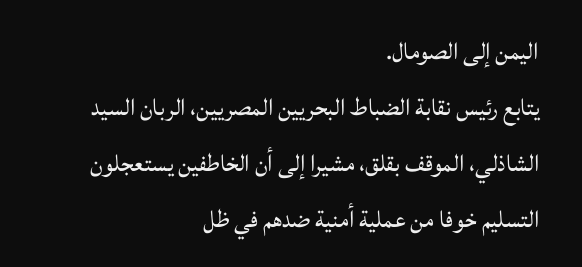اليمن إلى الصومال.
يتابع رئيس نقابة الضباط البحريين المصريين، الربان السيد الشاذلي، الموقف بقلق، مشيرا إلى أن الخاطفين يستعجلون التسليم خوفا من عملية أمنية ضدهم في ظل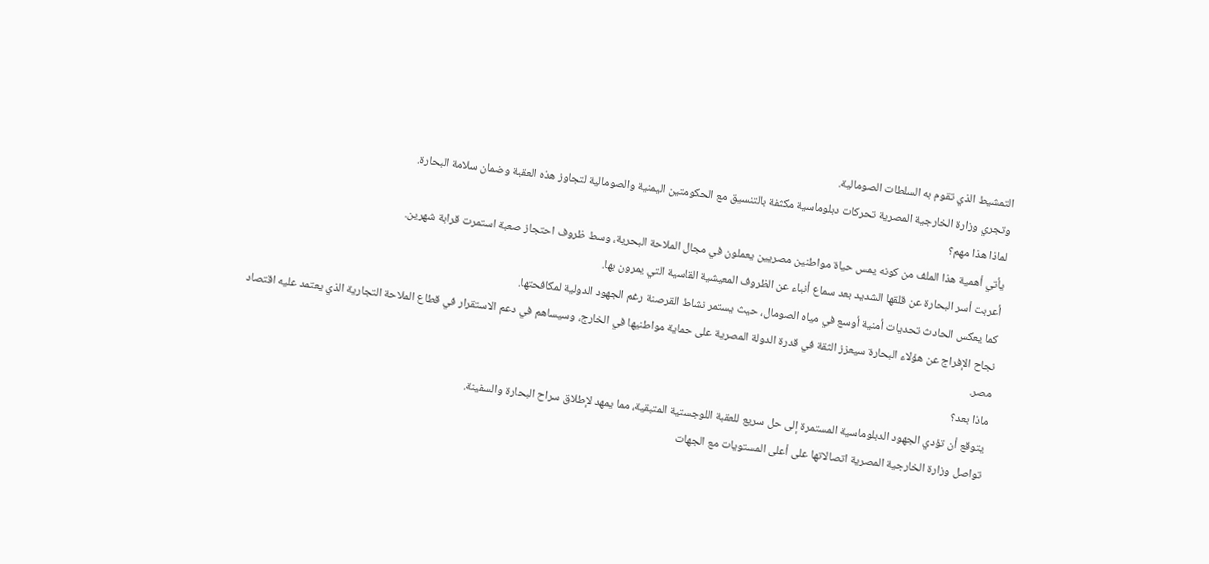التمشيط الذي تقوم به السلطات الصومالية.
وتجري وزارة الخارجية المصرية تحركات دبلوماسية مكثفة بالتنسيق مع الحكومتين اليمنية والصومالية لتجاوز هذه العقبة وضمان سلامة البحارة.
لماذا هذا مهم؟
يأتي أهمية هذا الملف من كونه يمس حياة مواطنين مصريين يعملون في مجال الملاحة البحرية، وسط ظروف احتجاز صعبة استمرت قرابة شهرين.
أعربت أسر البحارة عن قلقها الشديد بعد سماع أنباء عن الظروف المعيشية القاسية التي يمرون بها.
كما يعكس الحادث تحديات أمنية أوسع في مياه الصومال، حيث يستمر نشاط القرصنة رغم الجهود الدولية لمكافحتها.
نجاح الإفراج عن هؤلاء البحارة سيعزز الثقة في قدرة الدولة المصرية على حماية مواطنيها في الخارج، وسيساهم في دعم الاستقرار في قطاع الملاحة التجارية الذي يعتمد عليه اقتصاد مصر.
ماذا بعد؟
يتوقع أن تؤدي الجهود الدبلوماسية المستمرة إلى حل سريع للعقبة اللوجستية المتبقية، مما يمهد لإطلاق سراح البحارة والسفينة.
تواصل وزارة الخارجية المصرية اتصالاتها على أعلى المستويات مع الجهات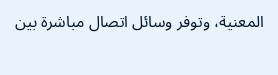المعنية، وتوفر وسائل اتصال مباشرة بين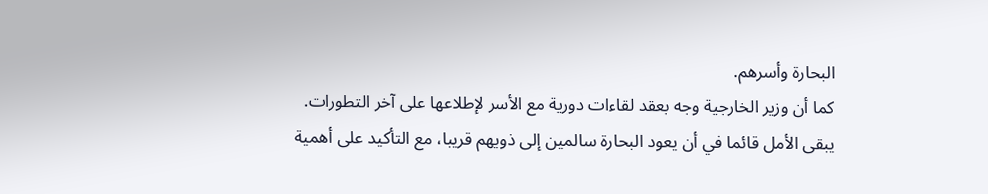البحارة وأسرهم.
كما أن وزير الخارجية وجه بعقد لقاءات دورية مع الأسر لإطلاعها على آخر التطورات.
يبقى الأمل قائما في أن يعود البحارة سالمين إلى ذويهم قريبا، مع التأكيد على أهمية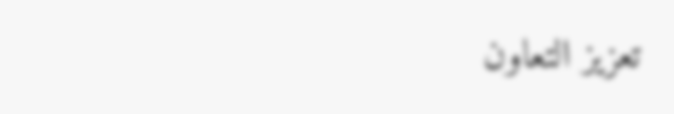تعزيز التعاون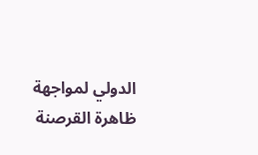الدولي لمواجهة ظاهرة القرصنة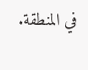في المنطقة.